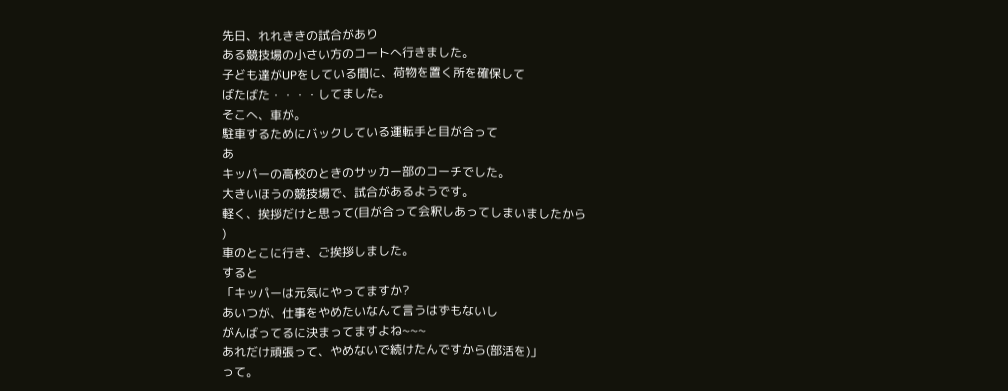先日、れれききの試合があり
ある競技場の小さい方のコートへ行きました。
子ども達がUPをしている間に、荷物を置く所を確保して
ばたばた・・・・してました。
そこへ、車が。
駐車するためにバックしている運転手と目が合って
あ
キッパーの高校のときのサッカー部のコーチでした。
大きいほうの競技場で、試合があるようです。
軽く、挨拶だけと思って(目が合って会釈しあってしまいましたから
)
車のとこに行き、ご挨拶しました。
すると
「キッパーは元気にやってますか?
あいつが、仕事をやめたいなんて言うはずもないし
がんばってるに決まってますよね~~~
あれだけ頑張って、やめないで続けたんですから(部活を)」
って。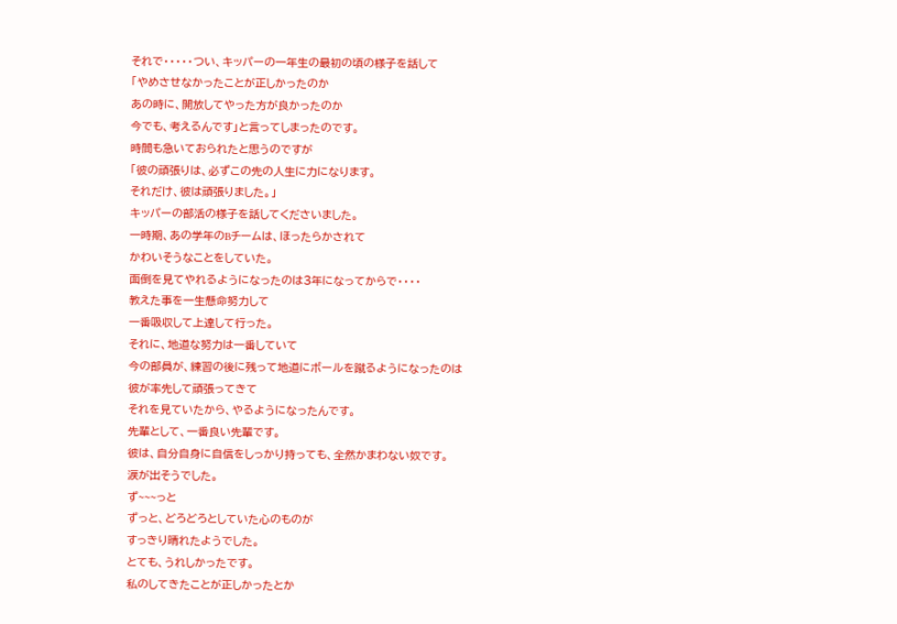それで・・・・・つい、キッパーの一年生の最初の頃の様子を話して
「やめさせなかったことが正しかったのか
あの時に、開放してやった方が良かったのか
今でも、考えるんです」と言ってしまったのです。
時間も急いておられたと思うのですが
「彼の頑張りは、必ずこの先の人生に力になります。
それだけ、彼は頑張りました。」
キッパーの部活の様子を話してくださいました。
一時期、あの学年のBチームは、ほったらかされて
かわいそうなことをしていた。
面倒を見てやれるようになったのは3年になってからで・・・・
教えた事を一生懸命努力して
一番吸収して上達して行った。
それに、地道な努力は一番していて
今の部員が、練習の後に残って地道にボールを蹴るようになったのは
彼が率先して頑張ってきて
それを見ていたから、やるようになったんです。
先輩として、一番良い先輩です。
彼は、自分自身に自信をしっかり持っても、全然かまわない奴です。
涙が出そうでした。
ず~~~っと
ずっと、どろどろとしていた心のものが
すっきり晴れたようでした。
とても、うれしかったです。
私のしてきたことが正しかったとか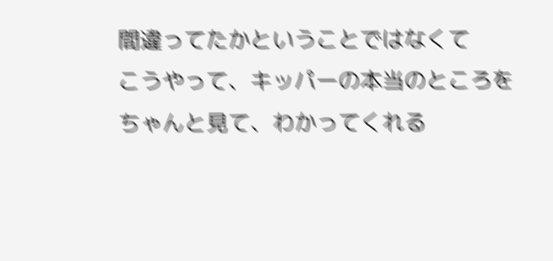間違ってたかということではなくて
こうやって、キッパーの本当のところを
ちゃんと見て、わかってくれる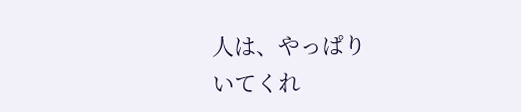人は、やっぱり
いてくれ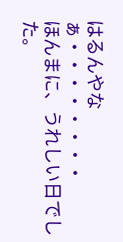はるんやなぁ・・・・・・・・
ほんまに、うれしい日でした。